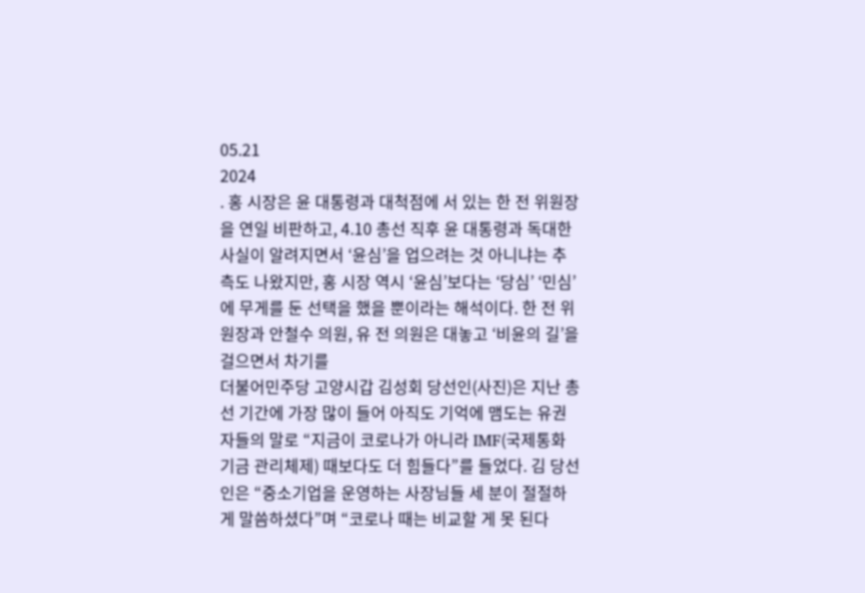05.21
2024
. 홍 시장은 윤 대통령과 대척점에 서 있는 한 전 위원장을 연일 비판하고, 4.10 총선 직후 윤 대통령과 독대한 사실이 알려지면서 ‘윤심’을 업으려는 것 아니냐는 추측도 나왔지만, 홍 시장 역시 ‘윤심’보다는 ‘당심’ ‘민심’에 무게를 둔 선택을 했을 뿐이라는 해석이다. 한 전 위원장과 안철수 의원, 유 전 의원은 대놓고 ‘비윤의 길’을 걸으면서 차기를
더불어민주당 고양시갑 김성회 당선인(사진)은 지난 총선 기간에 가장 많이 들어 아직도 기억에 맴도는 유권자들의 말로 “지금이 코로나가 아니라 IMF(국제통화기금 관리체제) 때보다도 더 힘들다”를 들었다. 김 당선인은 “중소기업을 운영하는 사장님들 세 분이 절절하게 말씀하셨다”며 “코로나 때는 비교할 게 못 된다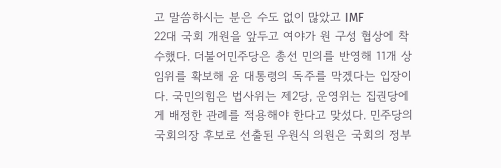고 말씀하시는 분은 수도 없이 많았고 IMF
22대 국회 개원을 앞두고 여야가 원 구성 협상에 착수했다. 더불어민주당은 총선 민의를 반영해 11개 상임위를 확보해 윤 대통령의 독주를 막겠다는 입장이다. 국민의힘은 법사위는 제2당, 운영위는 집권당에게 배정한 관례를 적용해야 한다고 맞섰다. 민주당의 국회의장 후보로 선출된 우원식 의원은 국회의 정부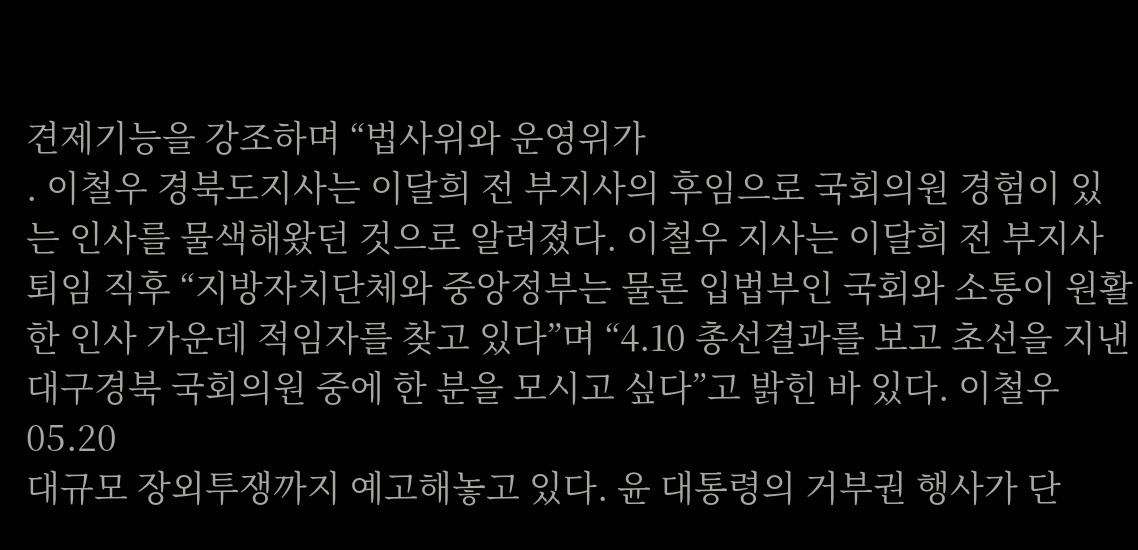견제기능을 강조하며 “법사위와 운영위가
. 이철우 경북도지사는 이달희 전 부지사의 후임으로 국회의원 경험이 있는 인사를 물색해왔던 것으로 알려졌다. 이철우 지사는 이달희 전 부지사 퇴임 직후 “지방자치단체와 중앙정부는 물론 입법부인 국회와 소통이 원활한 인사 가운데 적임자를 찾고 있다”며 “4.10 총선결과를 보고 초선을 지낸 대구경북 국회의원 중에 한 분을 모시고 싶다”고 밝힌 바 있다. 이철우
05.20
대규모 장외투쟁까지 예고해놓고 있다. 윤 대통령의 거부권 행사가 단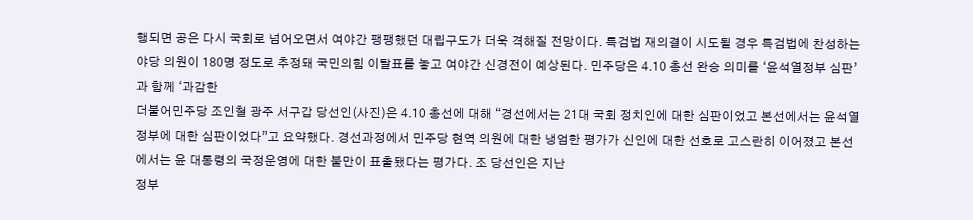행되면 공은 다시 국회로 넘어오면서 여야간 팽팽했던 대립구도가 더욱 격해질 전망이다. 특검법 재의결이 시도될 경우 특검법에 찬성하는 야당 의원이 180명 정도로 추정돼 국민의힘 이탈표를 놓고 여야간 신경전이 예상된다. 민주당은 4.10 총선 완승 의미를 ‘윤석열정부 심판’과 함께 ‘과감한
더불어민주당 조인철 광주 서구갑 당선인(사진)은 4.10 총선에 대해 “경선에서는 21대 국회 정치인에 대한 심판이었고 본선에서는 윤석열정부에 대한 심판이었다”고 요약했다. 경선과정에서 민주당 현역 의원에 대한 냉엄한 평가가 신인에 대한 선호로 고스란히 이어졌고 본선에서는 윤 대통령의 국정운영에 대한 불만이 표출됐다는 평가다. 조 당선인은 지난
정부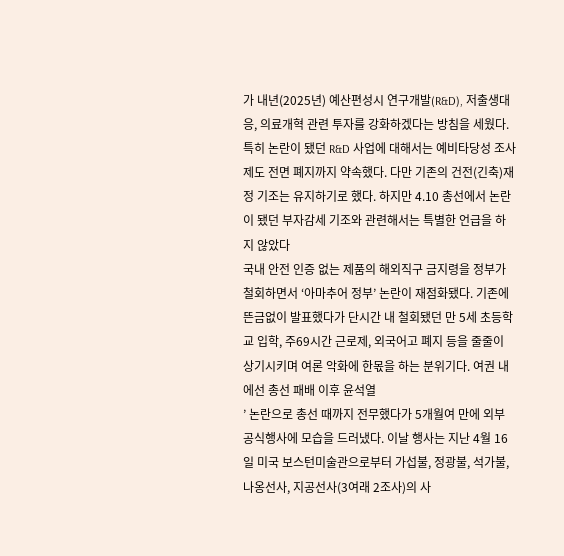가 내년(2025년) 예산편성시 연구개발(R&D), 저출생대응, 의료개혁 관련 투자를 강화하겠다는 방침을 세웠다. 특히 논란이 됐던 R&D 사업에 대해서는 예비타당성 조사제도 전면 폐지까지 약속했다. 다만 기존의 건전(긴축)재정 기조는 유지하기로 했다. 하지만 4.10 총선에서 논란이 됐던 부자감세 기조와 관련해서는 특별한 언급을 하지 않았다
국내 안전 인증 없는 제품의 해외직구 금지령을 정부가 철회하면서 ‘아마추어 정부’ 논란이 재점화됐다. 기존에 뜬금없이 발표했다가 단시간 내 철회됐던 만 5세 초등학교 입학, 주69시간 근로제, 외국어고 폐지 등을 줄줄이 상기시키며 여론 악화에 한몫을 하는 분위기다. 여권 내에선 총선 패배 이후 윤석열
’ 논란으로 총선 때까지 전무했다가 5개월여 만에 외부 공식행사에 모습을 드러냈다. 이날 행사는 지난 4월 16일 미국 보스턴미술관으로부터 가섭불, 정광불, 석가불, 나옹선사, 지공선사(3여래 2조사)의 사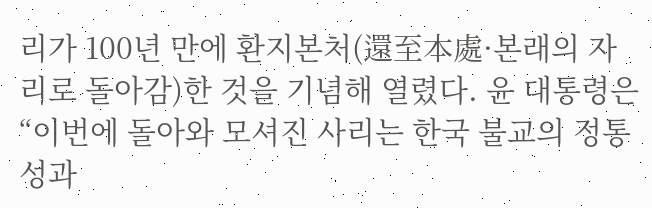리가 100년 만에 환지본처(還至本處·본래의 자리로 돌아감)한 것을 기념해 열렸다. 윤 대통령은 “이번에 돌아와 모셔진 사리는 한국 불교의 정통성과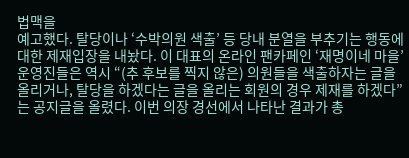법맥을
예고했다. 탈당이나 ‘수박의원 색출’ 등 당내 분열을 부추기는 행동에 대한 제재입장을 내놨다. 이 대표의 온라인 팬카페인 ‘재명이네 마을’ 운영진들은 역시 “(추 후보를 찍지 않은) 의원들을 색출하자는 글을 올리거나, 탈당을 하겠다는 글을 올리는 회원의 경우 제재를 하겠다”는 공지글을 올렸다. 이번 의장 경선에서 나타난 결과가 총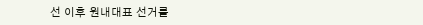선 이후 원내대표 선거를